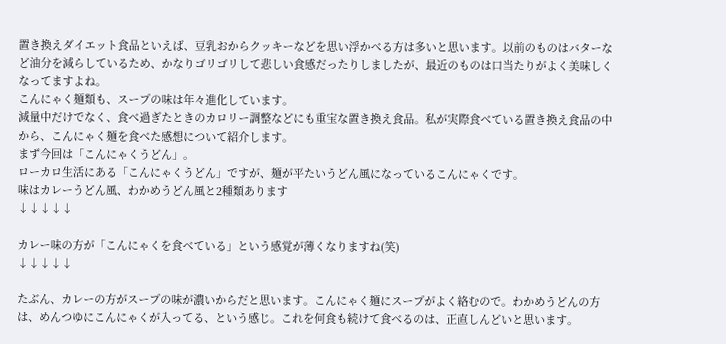置き換えダイエット食品といえば、豆乳おからクッキーなどを思い浮かべる方は多いと思います。以前のものはバターなど油分を減らしているため、かなりゴリゴリして悲しい食感だったりしましたが、最近のものは口当たりがよく美味しくなってますよね。
こんにゃく麺類も、スープの味は年々進化しています。
減量中だけでなく、食べ過ぎたときのカロリー調整などにも重宝な置き換え食品。私が実際食べている置き換え食品の中から、こんにゃく麺を食べた感想について紹介します。
まず今回は「こんにゃくうどん」。
ローカロ生活にある「こんにゃくうどん」ですが、麺が平たいうどん風になっているこんにゃくです。
味はカレーうどん風、わかめうどん風と2種類あります
↓↓↓↓↓

カレー味の方が「こんにゃくを食べている」という感覚が薄くなりますね(笑)
↓↓↓↓↓

たぶん、カレーの方がスープの味が濃いからだと思います。こんにゃく麺にスープがよく絡むので。わかめうどんの方は、めんつゆにこんにゃくが入ってる、という感じ。これを何食も続けて食べるのは、正直しんどいと思います。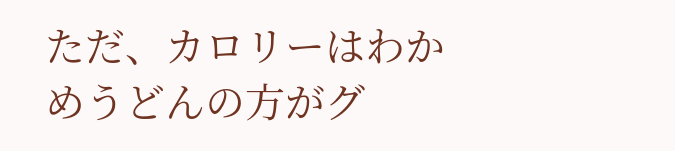ただ、カロリーはわかめうどんの方がグ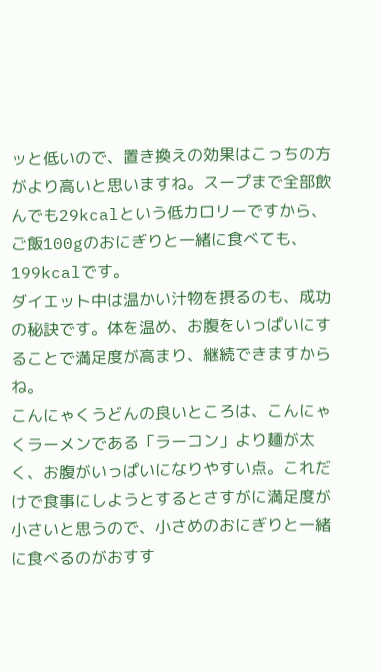ッと低いので、置き換えの効果はこっちの方がより高いと思いますね。スープまで全部飲んでも29kcalという低カロリーですから、ご飯100gのおにぎりと一緒に食べても、199kcalです。
ダイエット中は温かい汁物を摂るのも、成功の秘訣です。体を温め、お腹をいっぱいにすることで満足度が高まり、継続できますからね。
こんにゃくうどんの良いところは、こんにゃくラーメンである「ラーコン」より麺が太く、お腹がいっぱいになりやすい点。これだけで食事にしようとするとさすがに満足度が小さいと思うので、小さめのおにぎりと一緒に食べるのがおすす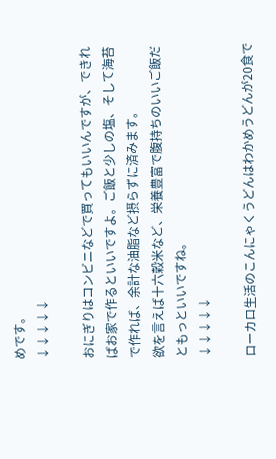めです。
↓↓↓↓↓

おにぎりはコンビニなどで買ってもいいんですが、できればお家で作るといいですよ。ご飯と少しの塩、そして海苔で作れば、余計な油脂など摂らずに済みます。
欲を言えば十六穀米など、栄養豊富で腹持ちのいいご飯だともっといいですね。
↓↓↓↓↓

ローカロ生活のこんにゃくうどんはわかめうどんが20食で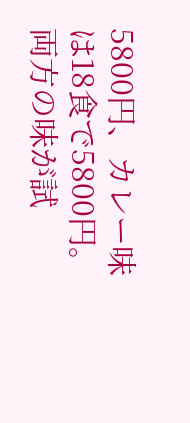5800円、カレー味は18食で5800円。両方の味が試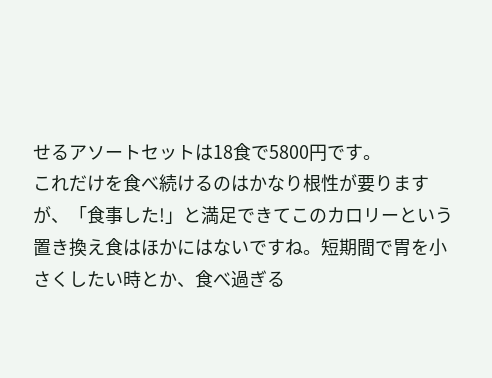せるアソートセットは18食で5800円です。
これだけを食べ続けるのはかなり根性が要りますが、「食事した!」と満足できてこのカロリーという置き換え食はほかにはないですね。短期間で胃を小さくしたい時とか、食べ過ぎる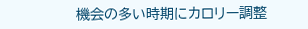機会の多い時期にカロリー調整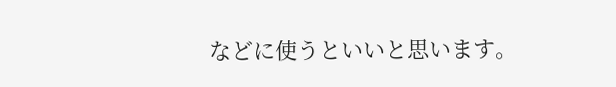などに使うといいと思います。